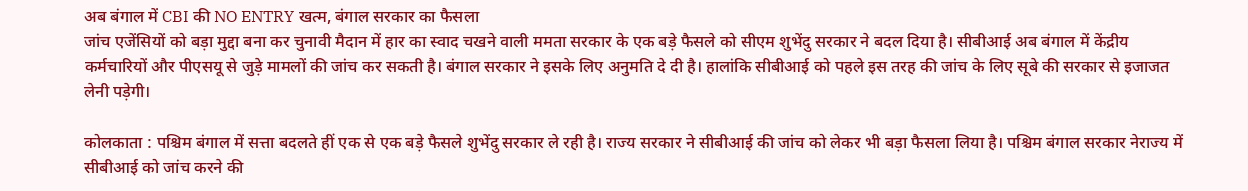अब बंगाल में CBI की NO ENTRY खत्म, बंगाल सरकार का फैसला
जांच एजेंसियों को बड़ा मुद्दा बना कर चुनावी मैदान में हार का स्वाद चखने वाली ममता सरकार के एक बड़े फैसले को सीएम शुभेंदु सरकार ने बदल दिया है। सीबीआई अब बंगाल में केंद्रीय कर्मचारियों और पीएसयू से जुड़े मामलों की जांच कर सकती है। बंगाल सरकार ने इसके लिए अनुमति दे दी है। हालांकि सीबीआई को पहले इस तरह की जांच के लिए सूबे की सरकार से इजाजत लेनी पड़ेगी।

कोलकाता : पश्चिम बंगाल में सत्ता बदलते हीं एक से एक बड़े फैसले शुभेंदु सरकार ले रही है। राज्य सरकार ने सीबीआई की जांच को लेकर भी बड़ा फैसला लिया है। पश्चिम बंगाल सरकार नेराज्य में सीबीआई को जांच करने की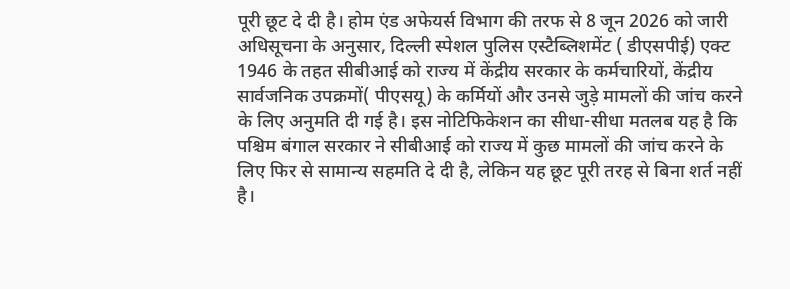पूरी छूट दे दी है। होम एंड अफेयर्स विभाग की तरफ से 8 जून 2026 को जारी अधिसूचना के अनुसार, दिल्ली स्पेशल पुलिस एस्टैब्लिशमेंट ( डीएसपीई) एक्ट 1946 के तहत सीबीआई को राज्य में केंद्रीय सरकार के कर्मचारियों, केंद्रीय सार्वजनिक उपक्रमों( पीएसयू) के कर्मियों और उनसे जुड़े मामलों की जांच करने के लिए अनुमति दी गई है। इस नोटिफिकेशन का सीधा-सीधा मतलब यह है कि पश्चिम बंगाल सरकार ने सीबीआई को राज्य में कुछ मामलों की जांच करने के लिए फिर से सामान्य सहमति दे दी है, लेकिन यह छूट पूरी तरह से बिना शर्त नहीं है।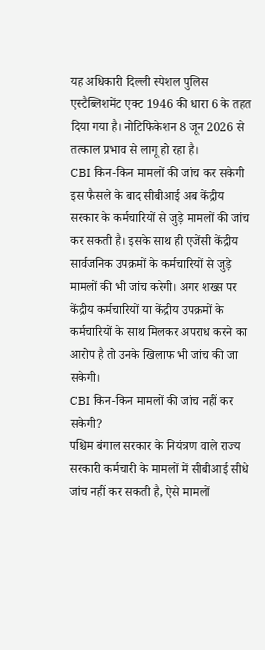यह अधिकारी दिल्ली स्पेशल पुलिस एस्टैब्लिशमेंट एक्ट 1946 की धारा 6 के तहत दिया गया है। नोटिफिकेशन 8 जून 2026 से तत्काल प्रभाव से लागू हो रहा है।
CBI किन-किन मामलों की जांच कर सकेगी
इस फैसले के बाद सीबीआई अब केंद्रीय सरकार के कर्मचारियों से जुड़े मामलों की जांच कर सकती है। इसके साथ ही एजेंसी केंद्रीय सार्वजनिक उपक्रमों के कर्मचारियों से जुड़े मामलों की भी जांच करेगी। अगर शख्स पर केंद्रीय कर्मचारियों या केंद्रीय उपक्रमों के कर्मचारियों के साथ मिलकर अपराध करने का आरोप है तो उनके खिलाफ भी जांच की जा सकेगी।
CBI किन-किन मामलों की जांच नहीं कर सकेगी?
पश्चिम बंगाल सरकार के नियंत्रण वाले राज्य सरकारी कर्मचारी के मामलों में सीबीआई सीधे जांच नहीं कर सकती है, ऐसे मामलों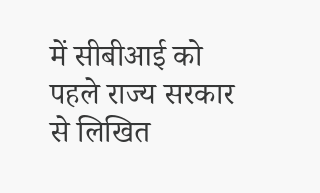में सीबीआई को पहले राज्य सरकार से लिखित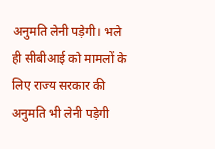अनुमति लेनी पड़ेगी। भले ही सीबीआई को मामलों के लिए राज्य सरकार की अनुमति भी लेनी पड़ेगी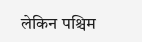लेकिन पश्चिम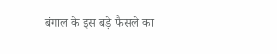बंगाल के इस बड़े फैसले का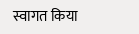स्वागत किया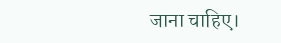जाना चाहिए।